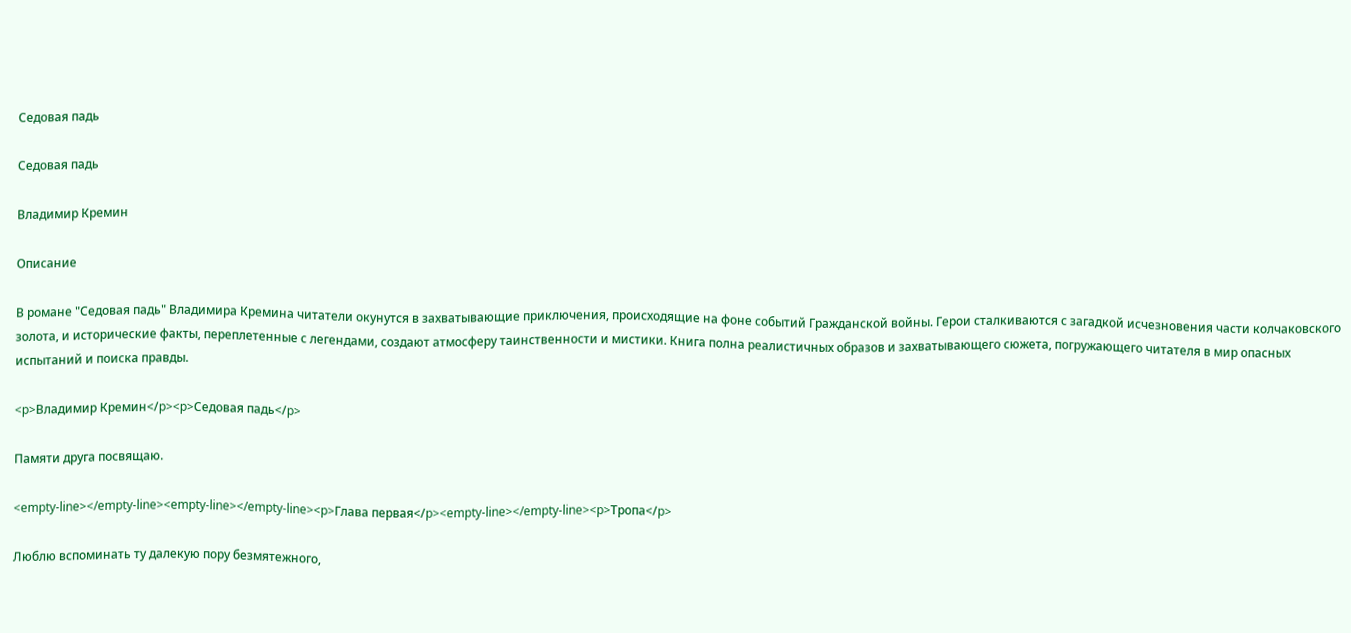Седовая падь

Седовая падь

Владимир Кремин

Описание

В романе "Седовая падь" Владимира Кремина читатели окунутся в захватывающие приключения, происходящие на фоне событий Гражданской войны. Герои сталкиваются с загадкой исчезновения части колчаковского золота, и исторические факты, переплетенные с легендами, создают атмосферу таинственности и мистики. Книга полна реалистичных образов и захватывающего сюжета, погружающего читателя в мир опасных испытаний и поиска правды.

<p>Владимир Кремин</p><p>Седовая падь</p>

Памяти друга посвящаю.

<empty-line></empty-line><empty-line></empty-line><p>Глава первая</p><empty-line></empty-line><p>Тропа</p>

Люблю вспоминать ту далекую пору безмятежного,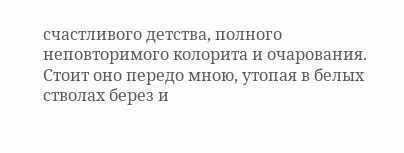счастливого детства, полного неповторимого колорита и очарования. Стоит оно передо мною, утопая в белых стволах берез и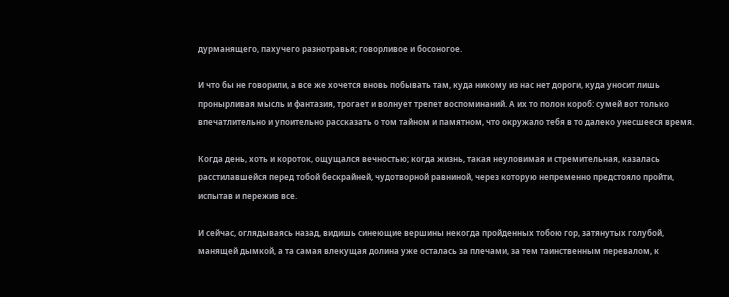дурманящего, пахучего разнотравья; говорливое и босоногое.

И что бы не говорили, а все же хочется вновь побывать там, куда никому из нас нет дороги, куда уносит лишь пронырливая мысль и фантазия, трогает и волнует трепет воспоминаний. А их то полон короб: сумей вот только впечатлительно и упоительно рассказать о том тайном и памятном, что окружало тебя в то далеко унесшееся время.

Когда день, хоть и короток, ощущался вечностью; когда жизнь, такая неуловимая и стремительная, казалась расстилавшейся перед тобой бескрайней, чудотворной равниной, через которую непременно предстояло пройти, испытав и пережив все.

И сейчас, оглядываясь назад, видишь синеющие вершины некогда пройденных тобою гор, затянутых голубой, манящей дымкой, а та самая влекущая долина уже осталась за плечами, за тем таинственным перевалом, к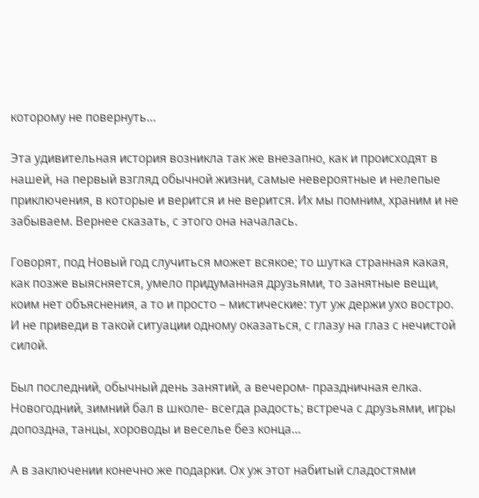которому не повернуть…

Эта удивительная история возникла так же внезапно, как и происходят в нашей, на первый взгляд обычной жизни, самые невероятные и нелепые приключения, в которые и верится и не верится. Их мы помним, храним и не забываем. Вернее сказать, с этого она началась.

Говорят, под Новый год случиться может всякое; то шутка странная какая, как позже выясняется, умело придуманная друзьями, то занятные вещи, коим нет объяснения, а то и просто – мистические: тут уж держи ухо востро. И не приведи в такой ситуации одному оказаться, с глазу на глаз с нечистой силой.

Был последний, обычный день занятий, а вечером- праздничная елка. Новогодний, зимний бал в школе- всегда радость; встреча с друзьями, игры допоздна, танцы, хороводы и веселье без конца…

А в заключении конечно же подарки. Ох уж этот набитый сладостями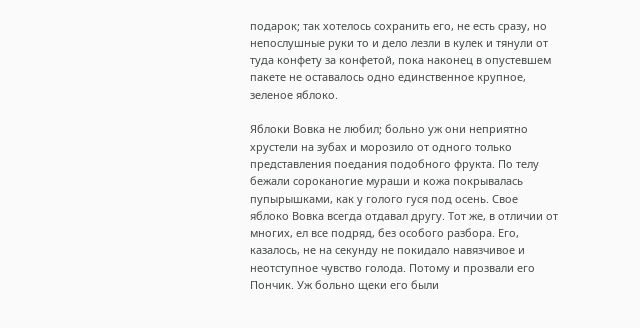подарок; так хотелось сохранить его, не есть сразу, но непослушные руки то и дело лезли в кулек и тянули от туда конфету за конфетой, пока наконец в опустевшем пакете не оставалось одно единственное крупное, зеленое яблоко.

Яблоки Вовка не любил; больно уж они неприятно хрустели на зубах и морозило от одного только представления поедания подобного фрукта. По телу бежали сороканогие мураши и кожа покрывалась пупырышками, как у голого гуся под осень. Свое яблоко Вовка всегда отдавал другу. Тот же, в отличии от многих, ел все подряд, без особого разбора. Его, казалось, не на секунду не покидало навязчивое и неотступное чувство голода. Потому и прозвали его Пончик. Уж больно щеки его были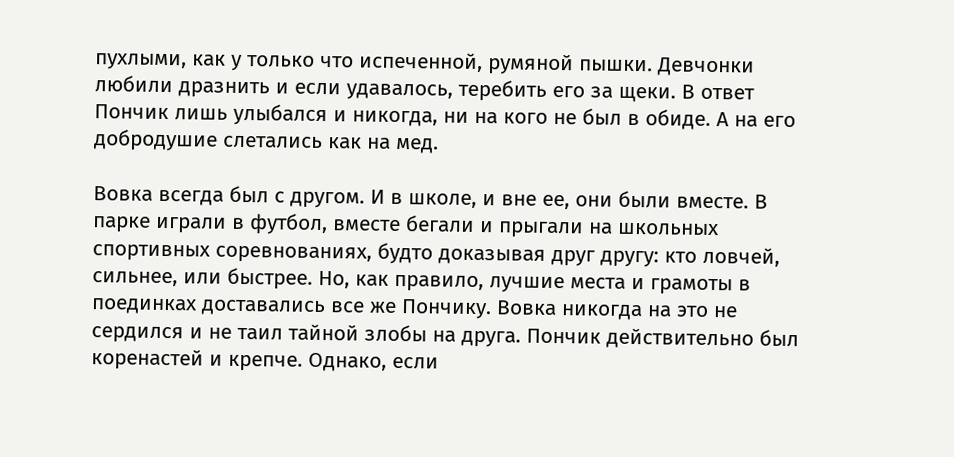пухлыми, как у только что испеченной, румяной пышки. Девчонки любили дразнить и если удавалось, теребить его за щеки. В ответ Пончик лишь улыбался и никогда, ни на кого не был в обиде. А на его добродушие слетались как на мед.

Вовка всегда был с другом. И в школе, и вне ее, они были вместе. В парке играли в футбол, вместе бегали и прыгали на школьных спортивных соревнованиях, будто доказывая друг другу: кто ловчей, сильнее, или быстрее. Но, как правило, лучшие места и грамоты в поединках доставались все же Пончику. Вовка никогда на это не сердился и не таил тайной злобы на друга. Пончик действительно был коренастей и крепче. Однако, если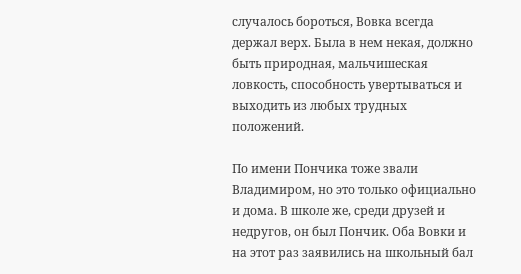случалось бороться, Вовка всегда держал верх. Была в нем некая, должно быть природная, мальчишеская ловкость, способность увертываться и выходить из любых трудных положений.

По имени Пончика тоже звали Владимиром, но это только официально и дома. В школе же, среди друзей и недругов, он был Пончик. Оба Вовки и на этот раз заявились на школьный бал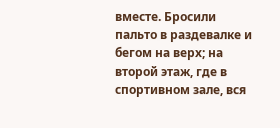вместе. Бросили пальто в раздевалке и бегом на верх; на второй этаж, где в спортивном зале, вся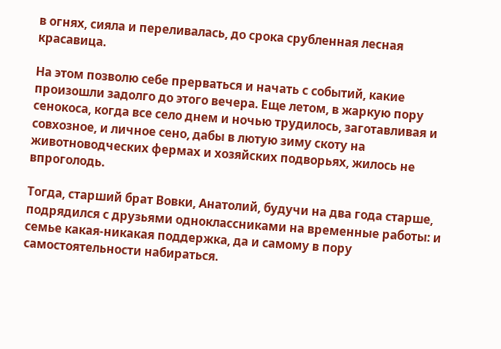в огнях, сияла и переливалась, до срока срубленная лесная красавица.

На этом позволю себе прерваться и начать с событий, какие произошли задолго до этого вечера. Еще летом, в жаркую пору сенокоса, когда все село днем и ночью трудилось, заготавливая и совхозное, и личное сено, дабы в лютую зиму скоту на животноводческих фермах и хозяйских подворьях, жилось не впроголодь.

Тогда, старший брат Вовки, Анатолий, будучи на два года старше, подрядился с друзьями одноклассниками на временные работы: и семье какая-никакая поддержка, да и самому в пору самостоятельности набираться.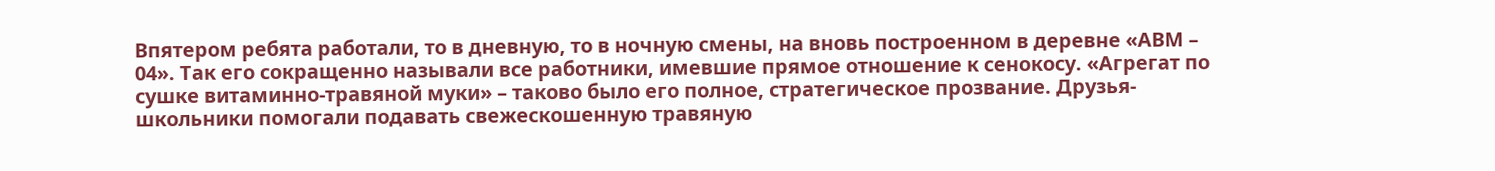Впятером ребята работали, то в дневную, то в ночную смены, на вновь построенном в деревне «АВМ – 04». Так его сокращенно называли все работники, имевшие прямое отношение к сенокосу. «Агрегат по сушке витаминно-травяной муки» – таково было его полное, стратегическое прозвание. Друзья-школьники помогали подавать свежескошенную травяную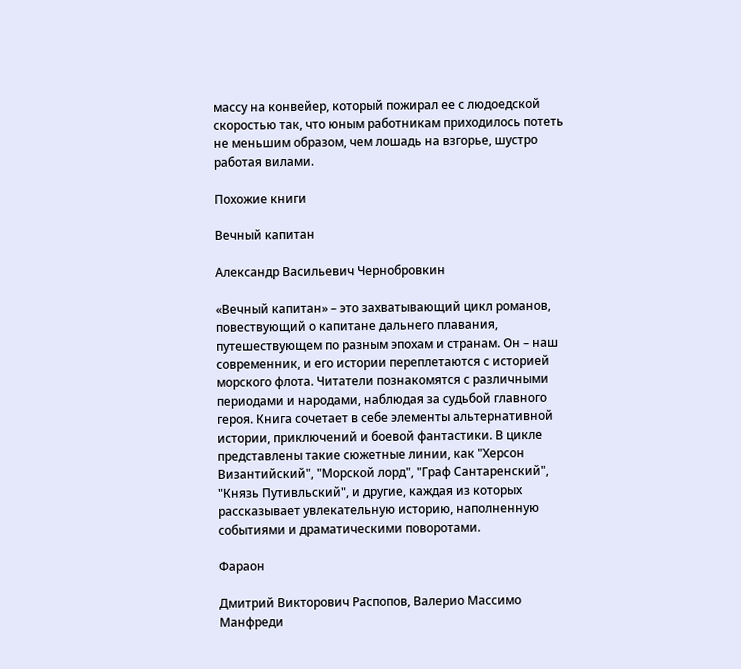массу на конвейер, который пожирал ее с людоедской скоростью так, что юным работникам приходилось потеть не меньшим образом, чем лошадь на взгорье, шустро работая вилами.

Похожие книги

Вечный капитан

Александр Васильевич Чернобровкин

«Вечный капитан» – это захватывающий цикл романов, повествующий о капитане дальнего плавания, путешествующем по разным эпохам и странам. Он – наш современник, и его истории переплетаются с историей морского флота. Читатели познакомятся с различными периодами и народами, наблюдая за судьбой главного героя. Книга сочетает в себе элементы альтернативной истории, приключений и боевой фантастики. В цикле представлены такие сюжетные линии, как "Херсон Византийский", "Морской лорд", "Граф Сантаренский", "Князь Путивльский", и другие, каждая из которых рассказывает увлекательную историю, наполненную событиями и драматическими поворотами.

Фараон

Дмитрий Викторович Распопов, Валерио Массимо Манфреди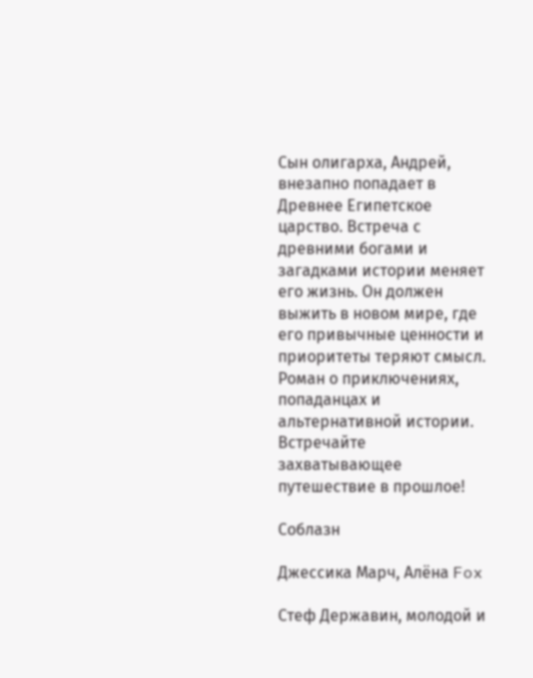Сын олигарха, Андрей, внезапно попадает в Древнее Египетское царство. Встреча с древними богами и загадками истории меняет его жизнь. Он должен выжить в новом мире, где его привычные ценности и приоритеты теряют смысл. Роман о приключениях, попаданцах и альтернативной истории. Встречайте захватывающее путешествие в прошлое!

Соблазн

Джессика Марч, Алёна Fox

Стеф Державин, молодой и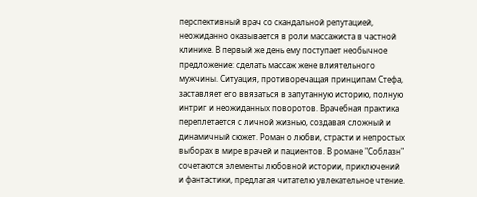перспективный врач со скандальной репутацией, неожиданно оказывается в роли массажиста в частной клинике. В первый же день ему поступает необычное предложение: сделать массаж жене влиятельного мужчины. Ситуация, противоречащая принципам Стефа, заставляет его ввязаться в запутанную историю, полную интриг и неожиданных поворотов. Врачебная практика переплетается с личной жизнью, создавая сложный и динамичный сюжет. Роман о любви, страсти и непростых выборах в мире врачей и пациентов. В романе "Соблазн" сочетаются элементы любовной истории, приключений и фантастики, предлагая читателю увлекательное чтение.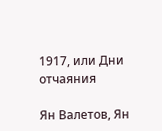1917, или Дни отчаяния

Ян Валетов, Ян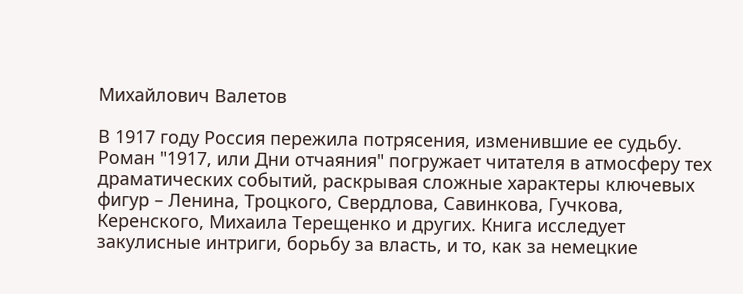Михайлович Валетов

В 1917 году Россия пережила потрясения, изменившие ее судьбу. Роман "1917, или Дни отчаяния" погружает читателя в атмосферу тех драматических событий, раскрывая сложные характеры ключевых фигур – Ленина, Троцкого, Свердлова, Савинкова, Гучкова, Керенского, Михаила Терещенко и других. Книга исследует закулисные интриги, борьбу за власть, и то, как за немецкие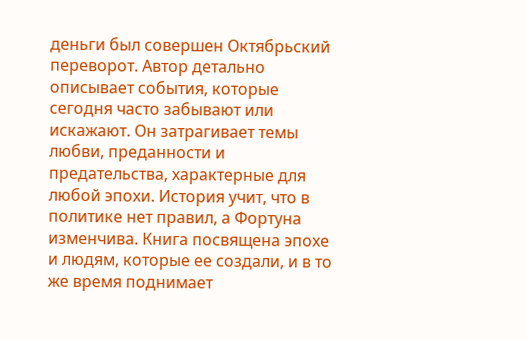деньги был совершен Октябрьский переворот. Автор детально описывает события, которые сегодня часто забывают или искажают. Он затрагивает темы любви, преданности и предательства, характерные для любой эпохи. История учит, что в политике нет правил, а Фортуна изменчива. Книга посвящена эпохе и людям, которые ее создали, и в то же время поднимает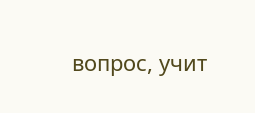вопрос, учит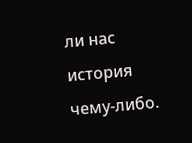ли нас история чему-либо.